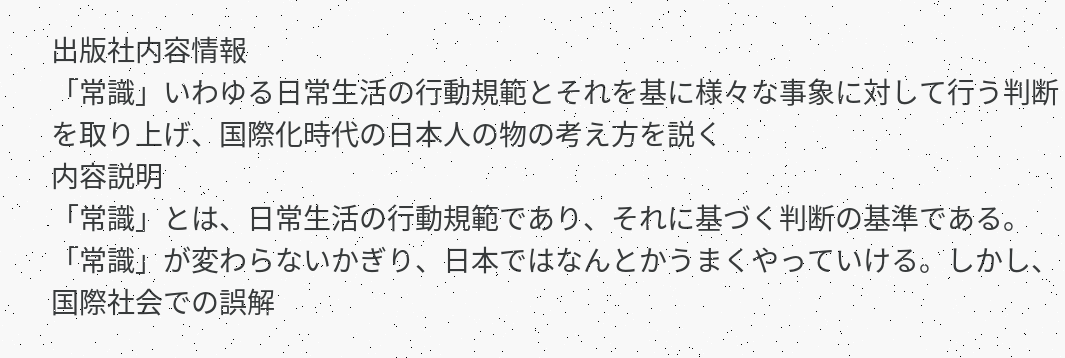出版社内容情報
「常識」いわゆる日常生活の行動規範とそれを基に様々な事象に対して行う判断を取り上げ、国際化時代の日本人の物の考え方を説く
内容説明
「常識」とは、日常生活の行動規範であり、それに基づく判断の基準である。「常識」が変わらないかぎり、日本ではなんとかうまくやっていける。しかし、国際社会での誤解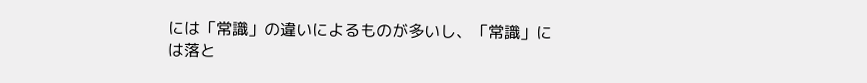には「常識」の違いによるものが多いし、「常識」には落と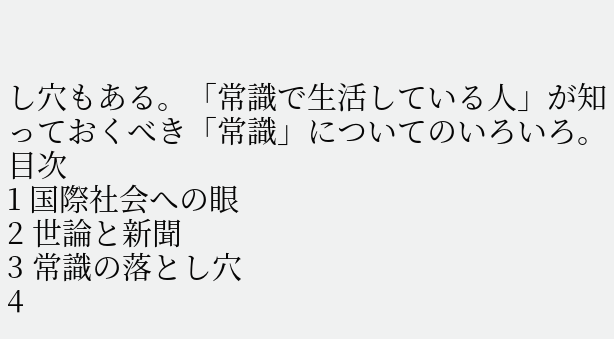し穴もある。「常識で生活している人」が知っておくべき「常識」についてのいろいろ。
目次
1 国際社会への眼
2 世論と新聞
3 常識の落とし穴
4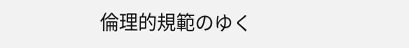倫理的規範のゆく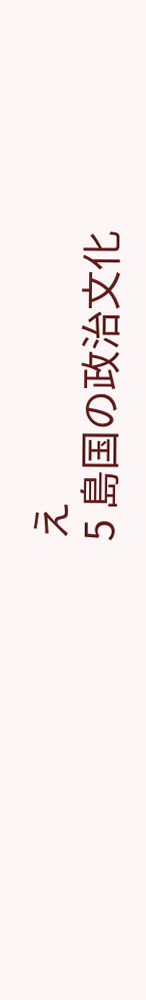え
5 島国の政治文化